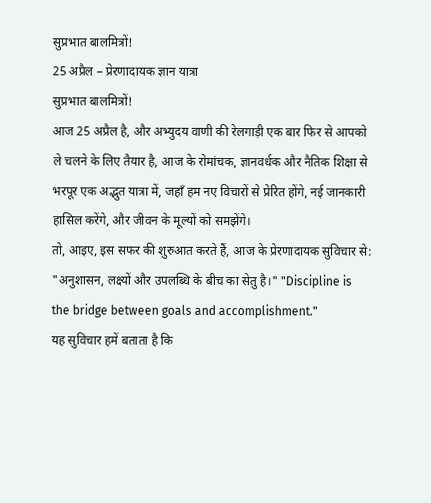सुप्रभात बालमित्रों!
25 अप्रैल – प्रेरणादायक ज्ञान यात्रा
सुप्रभात बालमित्रों!
आज 25 अप्रैल है, और अभ्युदय वाणी की रेलगाड़ी एक बार फिर से आपको ले चलने के लिए तैयार है, आज के रोमांचक, ज्ञानवर्धक और नैतिक शिक्षा से भरपूर एक अद्भुत यात्रा में, जहाँ हम नए विचारों से प्रेरित होंगे, नई जानकारी हासिल करेंगे, और जीवन के मूल्यों को समझेंगे।
तो, आइए, इस सफर की शुरुआत करते हैं, आज के प्रेरणादायक सुविचार से: "अनुशासन, लक्ष्यों और उपलब्धि के बीच का सेतु है।" "Discipline is the bridge between goals and accomplishment."
यह सुविचार हमें बताता है कि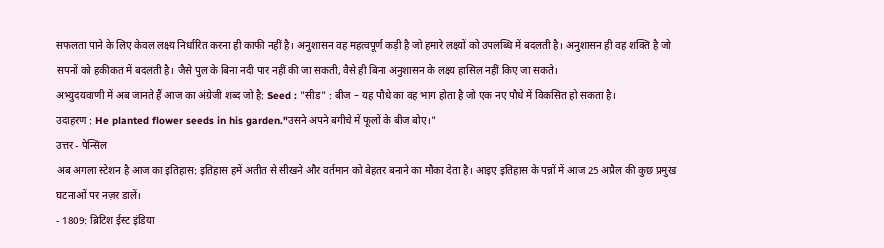सफलता पाने के लिए केवल लक्ष्य निर्धारित करना ही काफी नहीं है। अनुशासन वह महत्वपूर्ण कड़ी है जो हमारे लक्ष्यों को उपलब्धि में बदलती है। अनुशासन ही वह शक्ति है जो सपनों को हकीकत में बदलती है। जैसे पुल के बिना नदी पार नहीं की जा सकती, वैसे ही बिना अनुशासन के लक्ष्य हासिल नहीं किए जा सकते।
अभ्युदयवाणी में अब जानते हैं आज का अंग्रेजी शब्द जो है: Seed : "सीड" : बीज – यह पौधे का वह भाग होता है जो एक नए पौधे में विकसित हो सकता है।
उदाहरण : He planted flower seeds in his garden."उसने अपने बगीचे में फूलों के बीज बोए।"
उत्तर - पेन्सिल
अब अगला स्टेशन है आज का इतिहास: इतिहास हमें अतीत से सीखने और वर्तमान को बेहतर बनाने का मौका देता है। आइए इतिहास के पन्नों में आज 25 अप्रैल की कुछ प्रमुख घटनाओं पर नज़र डालें।
- 1809: ब्रिटिश ईस्ट इंडिया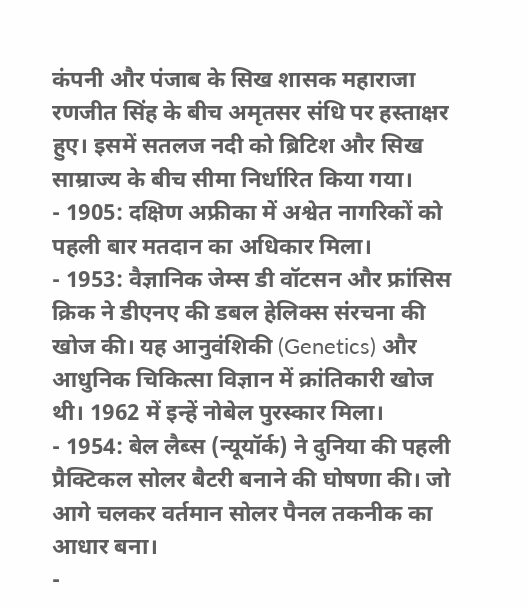कंपनी और पंजाब के सिख शासक महाराजा रणजीत सिंह के बीच अमृतसर संधि पर हस्ताक्षर हुए। इसमें सतलज नदी को ब्रिटिश और सिख साम्राज्य के बीच सीमा निर्धारित किया गया।
- 1905: दक्षिण अफ्रीका में अश्वेत नागरिकों को पहली बार मतदान का अधिकार मिला।
- 1953: वैज्ञानिक जेम्स डी वॉटसन और फ्रांसिस क्रिक ने डीएनए की डबल हेलिक्स संरचना की खोज की। यह आनुवंशिकी (Genetics) और आधुनिक चिकित्सा विज्ञान में क्रांतिकारी खोज थी। 1962 में इन्हें नोबेल पुरस्कार मिला।
- 1954: बेल लैब्स (न्यूयॉर्क) ने दुनिया की पहली प्रैक्टिकल सोलर बैटरी बनाने की घोषणा की। जो आगे चलकर वर्तमान सोलर पैनल तकनीक का आधार बना।
-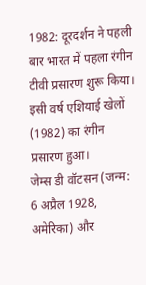1982: दूरदर्शन ने पहली बार भारत में पहला रंगीन टीवी प्रसारण शुरू किया। इसी वर्ष एशियाई खेलों (1982) का रंगीन प्रसारण हुआ।
जेम्स डी वॉटसन (जन्म: 6 अप्रैल 1928, अमेरिका) और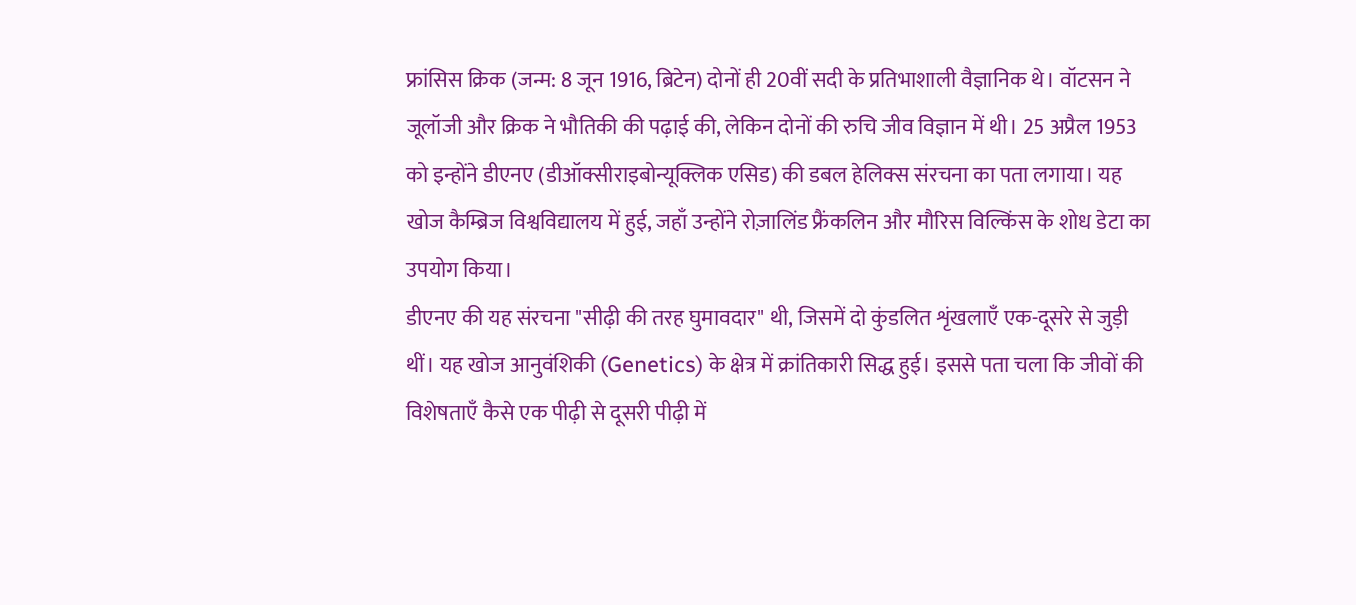फ्रांसिस क्रिक (जन्म: 8 जून 1916, ब्रिटेन) दोनों ही 20वीं सदी के प्रतिभाशाली वैज्ञानिक थे। वॉटसन ने जूलॉजी और क्रिक ने भौतिकी की पढ़ाई की, लेकिन दोनों की रुचि जीव विज्ञान में थी। 25 अप्रैल 1953 को इन्होंने डीएनए (डीऑक्सीराइबोन्यूक्लिक एसिड) की डबल हेलिक्स संरचना का पता लगाया। यह खोज कैम्ब्रिज विश्वविद्यालय में हुई, जहाँ उन्होंने रोज़ालिंड फ्रैंकलिन और मौरिस विल्किंस के शोध डेटा का उपयोग किया।
डीएनए की यह संरचना "सीढ़ी की तरह घुमावदार" थी, जिसमें दो कुंडलित शृंखलाएँ एक-दूसरे से जुड़ी थीं। यह खोज आनुवंशिकी (Genetics) के क्षेत्र में क्रांतिकारी सिद्ध हुई। इससे पता चला कि जीवों की विशेषताएँ कैसे एक पीढ़ी से दूसरी पीढ़ी में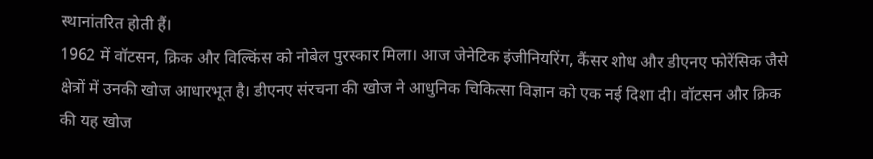स्थानांतरित होती हैं।
1962 में वॉटसन, क्रिक और विल्किंस को नोबेल पुरस्कार मिला। आज जेनेटिक इंजीनियरिंग, कैंसर शोध और डीएनए फोरेंसिक जैसे क्षेत्रों में उनकी खोज आधारभूत है। डीएनए संरचना की खोज ने आधुनिक चिकित्सा विज्ञान को एक नई दिशा दी। वॉटसन और क्रिक की यह खोज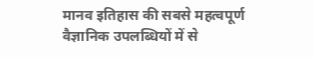मानव इतिहास की सबसे महत्वपूर्ण वैज्ञानिक उपलब्धियों में से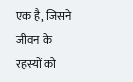एक है, जिसने जीवन के रहस्यों को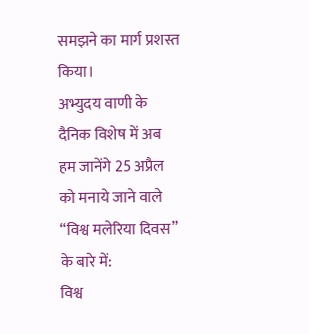समझने का मार्ग प्रशस्त किया।
अभ्युदय वाणी के दैनिक विशेष में अब हम जानेंगे 25 अप्रैल को मनाये जाने वाले “विश्व मलेरिया दिवस” के बारे में:
विश्व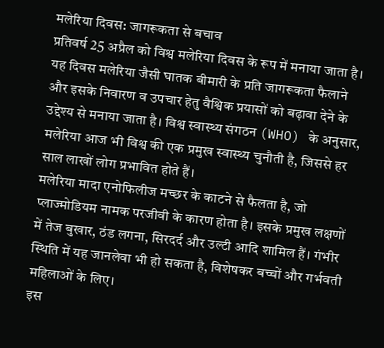मलेरिया दिवस: जागरूकता से बचाव
प्रतिवर्ष 25 अप्रैल को विश्व मलेरिया दिवस के रूप में मनाया जाता है। यह दिवस मलेरिया जैसी घातक बीमारी के प्रति जागरूकता फैलाने और इसके निवारण व उपचार हेतु वैश्विक प्रयासों को बढ़ावा देने के उद्देश्य से मनाया जाता है। विश्व स्वास्थ्य संगठन (WHO) के अनुसार, मलेरिया आज भी विश्व की एक प्रमुख स्वास्थ्य चुनौती है, जिससे हर साल लाखों लोग प्रभावित होते हैं।
मलेरिया मादा एनोफिलीज मच्छर के काटने से फैलता है, जो प्लाज्मोडियम नामक परजीवी के कारण होता है। इसके प्रमुख लक्षणों में तेज बुखार, ठंड लगना, सिरदर्द और उल्टी आदि शामिल हैं। गंभीर स्थिति में यह जानलेवा भी हो सकता है, विशेषकर बच्चों और गर्भवती महिलाओं के लिए।
इस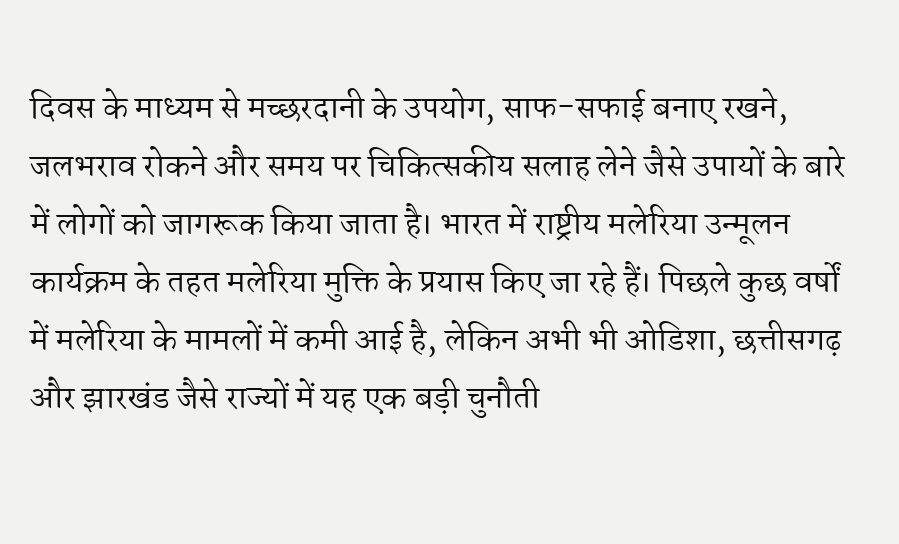दिवस के माध्यम से मच्छरदानी के उपयोग, साफ-सफाई बनाए रखने, जलभराव रोकने और समय पर चिकित्सकीय सलाह लेने जैसे उपायों के बारे में लोगों को जागरूक किया जाता है। भारत में राष्ट्रीय मलेरिया उन्मूलन कार्यक्रम के तहत मलेरिया मुक्ति के प्रयास किए जा रहे हैं। पिछले कुछ वर्षों में मलेरिया के मामलों में कमी आई है, लेकिन अभी भी ओडिशा, छत्तीसगढ़ और झारखंड जैसे राज्यों में यह एक बड़ी चुनौती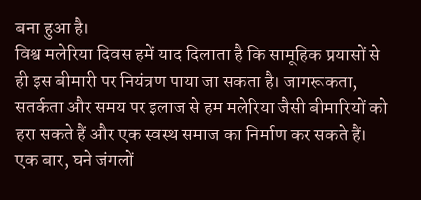बना हुआ है।
विश्व मलेरिया दिवस हमें याद दिलाता है कि सामूहिक प्रयासों से ही इस बीमारी पर नियंत्रण पाया जा सकता है। जागरूकता, सतर्कता और समय पर इलाज से हम मलेरिया जैसी बीमारियों को हरा सकते हैं और एक स्वस्थ समाज का निर्माण कर सकते हैं।
एक बार, घने जंगलों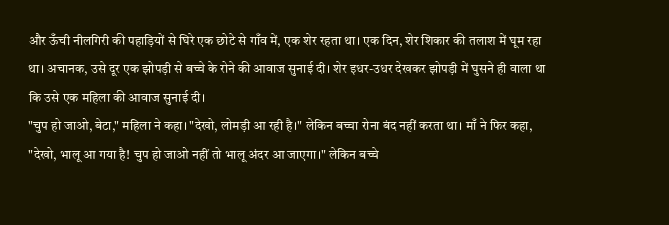और ऊँची नीलगिरी की पहाड़ियों से घिरे एक छोटे से गाँव में, एक शेर रहता था। एक दिन, शेर शिकार की तलाश में घूम रहा था। अचानक, उसे दूर एक झोपड़ी से बच्चे के रोने की आवाज सुनाई दी। शेर इधर-उधर देखकर झोपड़ी में घुसने ही वाला था कि उसे एक महिला की आवाज सुनाई दी।
"चुप हो जाओ, बेटा," महिला ने कहा। "देखो, लोमड़ी आ रही है।" लेकिन बच्चा रोना बंद नहीं करता था। माँ ने फिर कहा, "देखो, भालू आ गया है! चुप हो जाओ नहीं तो भालू अंदर आ जाएगा।" लेकिन बच्चे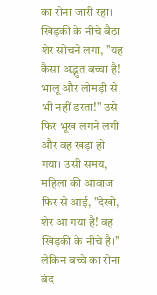का रोना जारी रहा।
खिड़की के नीचे बैठा शेर सोचने लगा, "यह कैसा अद्भुत बच्चा है! भालू और लोमड़ी से भी नहीं डरता!" उसे फिर भूख लगने लगी और वह खड़ा हो गया। उसी समय, महिला की आवाज फिर से आई, "देखो, शेर आ गया है! वह खिड़की के नीचे है।" लेकिन बच्चे का रोना बंद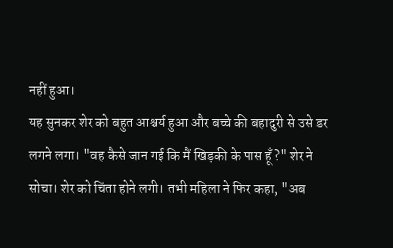नहीं हुआ।
यह सुनकर शेर को बहुत आश्चर्य हुआ और बच्चे की बहादुरी से उसे डर लगने लगा। "वह कैसे जान गई कि मैं खिड़की के पास हूँ?" शेर ने सोचा। शेर को चिंता होने लगी। तभी महिला ने फिर कहा, "अब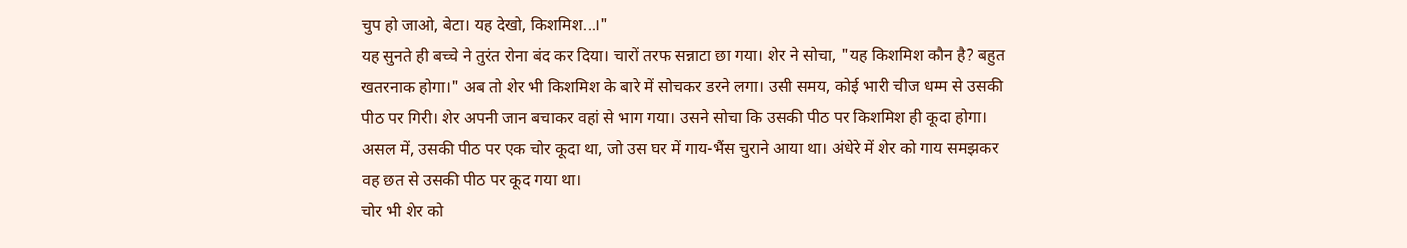चुप हो जाओ, बेटा। यह देखो, किशमिश...।"
यह सुनते ही बच्चे ने तुरंत रोना बंद कर दिया। चारों तरफ सन्नाटा छा गया। शेर ने सोचा, "यह किशमिश कौन है? बहुत खतरनाक होगा।" अब तो शेर भी किशमिश के बारे में सोचकर डरने लगा। उसी समय, कोई भारी चीज धम्म से उसकी पीठ पर गिरी। शेर अपनी जान बचाकर वहां से भाग गया। उसने सोचा कि उसकी पीठ पर किशमिश ही कूदा होगा। असल में, उसकी पीठ पर एक चोर कूदा था, जो उस घर में गाय-भैंस चुराने आया था। अंधेरे में शेर को गाय समझकर वह छत से उसकी पीठ पर कूद गया था।
चोर भी शेर को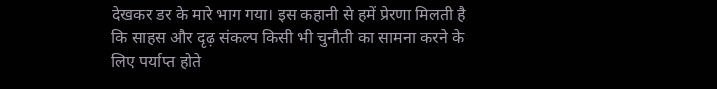देखकर डर के मारे भाग गया। इस कहानी से हमें प्रेरणा मिलती है कि साहस और दृढ़ संकल्प किसी भी चुनौती का सामना करने के लिए पर्याप्त होते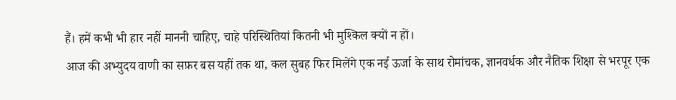हैं। हमें कभी भी हार नहीं माननी चाहिए, चाहे परिस्थितियां कितनी भी मुश्किल क्यों न हों।
आज की अभ्युदय वाणी का सफ़र बस यहीं तक था, कल सुबह फिर मिलेंगे एक नई ऊर्जा के साथ रोमांचक, ज्ञानवर्धक और नैतिक शिक्षा से भरपूर एक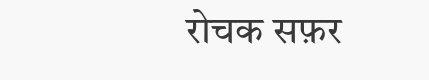रोचक सफ़र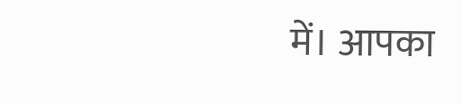में। आपका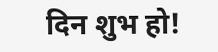दिन शुभ हो!